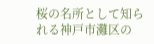桜の名所として知られる神戸市灘区の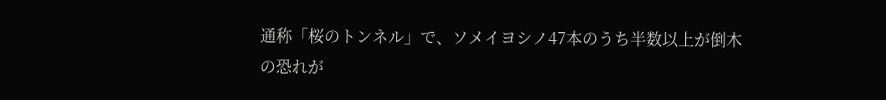通称「桜のトンネル」で、ソメイヨシノ47本のうち半数以上が倒木の恐れが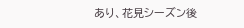あり、花見シーズン後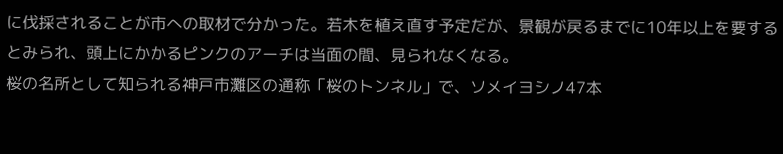に伐採されることが市への取材で分かった。若木を植え直す予定だが、景観が戻るまでに10年以上を要するとみられ、頭上にかかるピンクのアーチは当面の間、見られなくなる。
桜の名所として知られる神戸市灘区の通称「桜のトンネル」で、ソメイヨシノ47本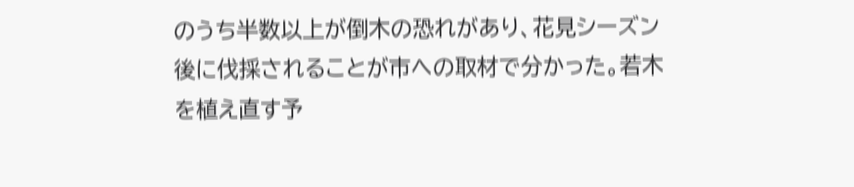のうち半数以上が倒木の恐れがあり、花見シーズン後に伐採されることが市への取材で分かった。若木を植え直す予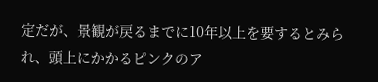定だが、景観が戻るまでに10年以上を要するとみられ、頭上にかかるピンクのア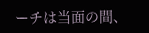ーチは当面の間、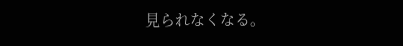見られなくなる。